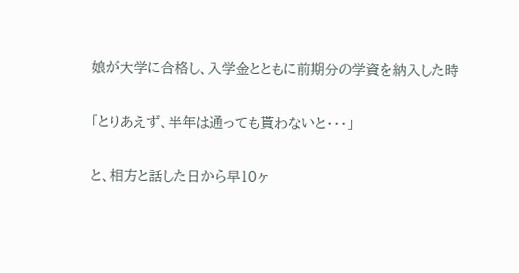娘が大学に合格し、入学金とともに前期分の学資を納入した時

「とりあえず、半年は通っても貰わないと・・・」

と、相方と話した日から早10ヶ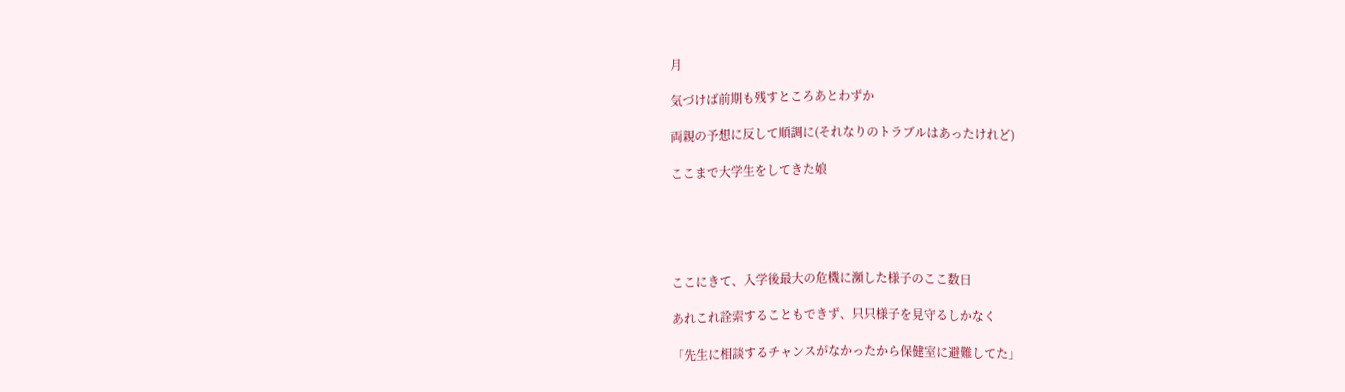月

気づけば前期も残すところあとわずか

両親の予想に反して順調に(それなりのトラブルはあったけれど)

ここまで大学生をしてきた娘





ここにきて、入学後最大の危機に瀕した様子のここ数日

あれこれ詮索することもできず、只只様子を見守るしかなく

「先生に相談するチャンスがなかったから保健室に避難してた」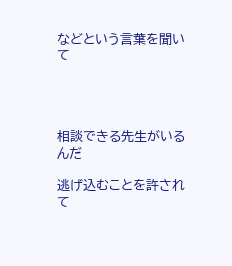などという言葉を聞いて




相談できる先生がいるんだ

逃げ込むことを許されて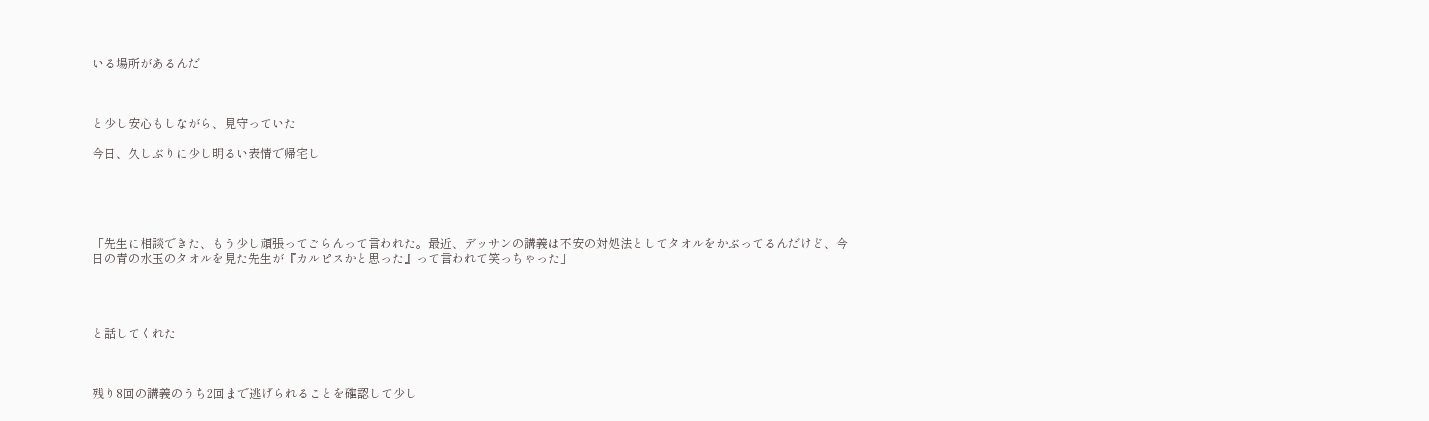いる場所があるんだ



と少し安心もしながら、見守っていた

今日、久しぶりに少し明るい表情で帰宅し





「先生に相談できた、もう少し頑張ってごらんって言われた。最近、デッサンの講義は不安の対処法としてタオルをかぶってるんだけど、今日の青の水玉のタオルを見た先生が『カルピスかと思った』って言われて笑っちゃった」




と話してくれた



残り8回の講義のうち2回まで逃げられることを確認して少し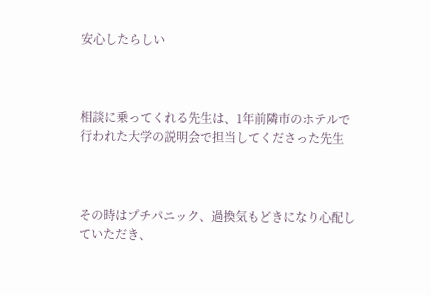安心したらしい



相談に乗ってくれる先生は、1年前隣市のホテルで行われた大学の説明会で担当してくださった先生



その時はプチパニック、過換気もどきになり心配していただき、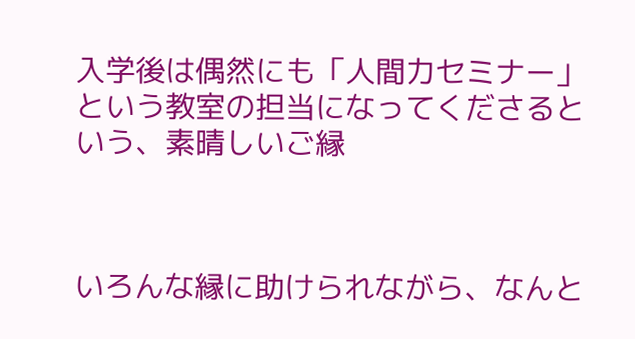入学後は偶然にも「人間力セミナー」という教室の担当になってくださるという、素晴しいご縁



いろんな縁に助けられながら、なんと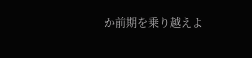か前期を乗り越えよ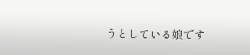うとしている娘です